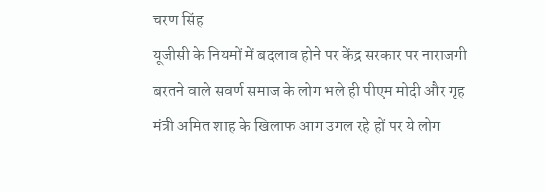चरण सिंह
यूजीसी के नियमों में बदलाव होने पर केंद्र सरकार पर नाराजगी बरतने वाले सवर्ण समाज के लोग भले ही पीएम मोदी और गृह मंत्री अमित शाह के खिलाफ आग उगल रहे हों पर ये लोग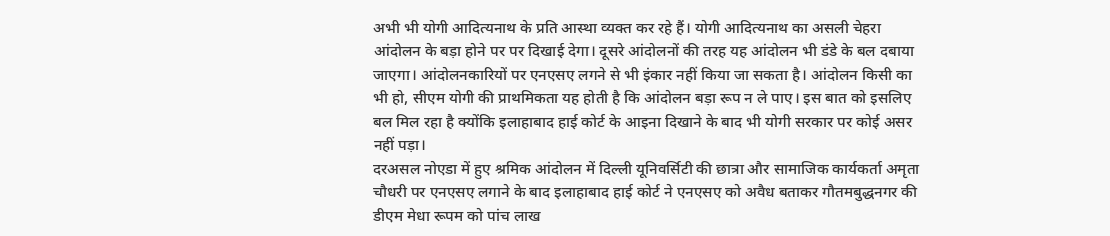अभी भी योगी आदित्यनाथ के प्रति आस्था व्यक्त कर रहे हैं। योगी आदित्यनाथ का असली चेहरा आंदोलन के बड़ा होने पर पर दिखाई देगा। दूसरे आंदोलनों की तरह यह आंदोलन भी डंडे के बल दबाया जाएगा। आंदोलनकारियों पर एनएसए लगने से भी इंकार नहीं किया जा सकता है। आंदोलन किसी का भी हो, सीएम योगी की प्राथमिकता यह होती है कि आंदोलन बड़ा रूप न ले पाए। इस बात को इसलिए बल मिल रहा है क्योंकि इलाहाबाद हाई कोर्ट के आइना दिखाने के बाद भी योगी सरकार पर कोई असर नहीं पड़ा।
दरअसल नोएडा में हुए श्रमिक आंदोलन में दिल्ली यूनिवर्सिटी की छात्रा और सामाजिक कार्यकर्ता अमृता चौधरी पर एनएसए लगाने के बाद इलाहाबाद हाई कोर्ट ने एनएसए को अवैध बताकर गौतमबुद्धनगर की डीएम मेधा रूपम को पांच लाख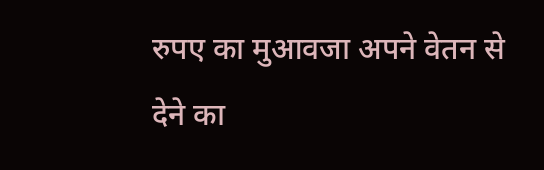रुपए का मुआवजा अपने वेतन से देने का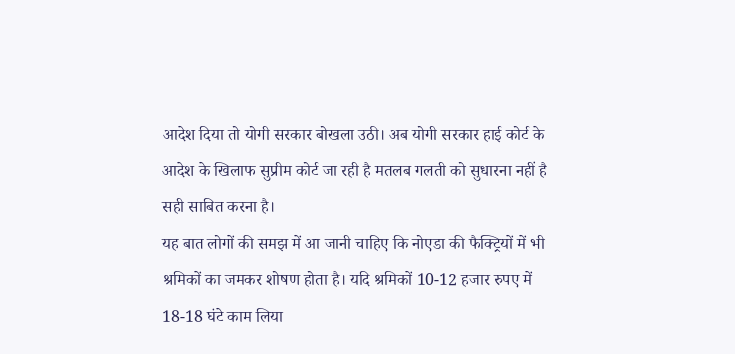आदेश दिया तो योगी सरकार बोखला उठी। अब योगी सरकार हाई कोर्ट के आदेश के खिलाफ सुप्रीम कोर्ट जा रही है मतलब गलती को सुधारना नहीं है सही साबित करना है।
यह बात लोगों की समझ में आ जानी चाहिए कि नोएडा की फैक्ट्रियों में भी श्रमिकों का जमकर शोषण होता है। यदि श्रमिकों 10-12 हजार रुपए में 18-18 घंटे काम लिया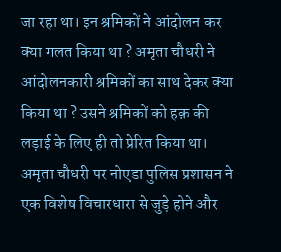जा रहा था। इन श्रमिकों ने आंदोलन कर क्या गलत किया था ? अमृता चौधरी ने आंदोलनकारी श्रमिकों का साथ देकर क्या किया था ? उसने श्रमिकों को हक़ की लड़ाई के लिए ही तो प्रेरित किया था। अमृता चौधरी पर नोएडा पुलिस प्रशासन ने एक विशेष विचारधारा से जुड़े होने और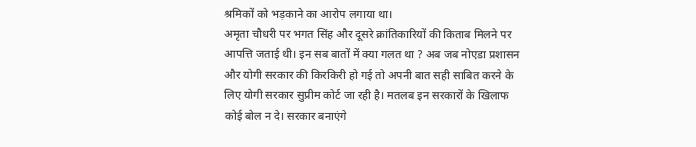श्रमिकों को भड़काने का आरोप लगाया था।
अमृता चौधरी पर भगत सिंह और दूसरे क्रांतिकारियों की किताब मिलने पर आपत्ति जताई थी। इन सब बातों में क्या गलत था ? अब जब नोएडा प्रशासन और योगी सरकार की किरकिरी हो गई तो अपनी बात सही साबित करने के लिए योगी सरकार सुप्रीम कोर्ट जा रही है। मतलब इन सरकारों के खिलाफ कोई बोल न दे। सरकार बनाएंगे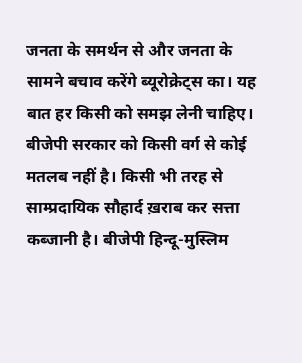जनता के समर्थन से और जनता के सामने बचाव करेंगे ब्यूरोक्रेट्स का। यह बात हर किसी को समझ लेनी चाहिए। बीजेपी सरकार को किसी वर्ग से कोई मतलब नहीं है। किसी भी तरह से साम्प्रदायिक सौहार्द ख़राब कर सत्ता कब्जानी है। बीजेपी हिन्दू-मुस्लिम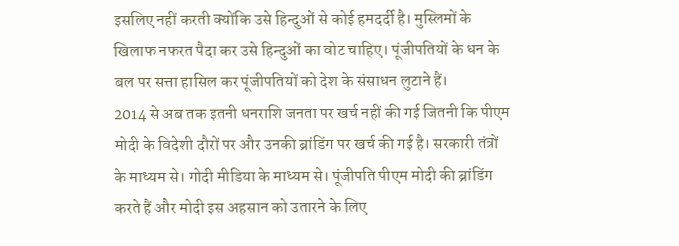इसलिए नहीं करती क्योंकि उसे हिन्दुओं से कोई हमदर्दी है। मुस्लिमों के खिलाफ नफरत पैदा कर उसे हिन्दुओं का वोट चाहिए। पूंजीपतियों के धन के बल पर सत्ता हासिल कर पूंजीपतियों को देश के संसाधन लुटाने हैं।
2014 से अब तक इतनी धनराशि जनता पर खर्च नहीं की गई जितनी कि पीएम मोदी के विदेशी दौरों पर और उनकी ब्रांडिंग पर खर्च की गई है। सरकारी तंत्रों के माध्यम से। गोदी मीडिया के माध्यम से। पूंजीपति पीएम मोदी की ब्रांडिंग करते हैं और मोदी इस अहसान को उतारने के लिए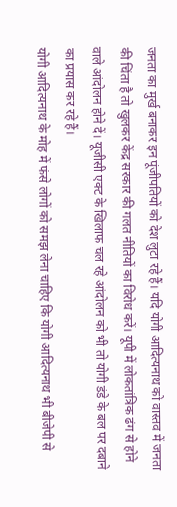जनता का मुर्ख बनाकर इन पूंजीपतियों को देश लुटा रहे हैं। यदि योगी आदित्यनाथ को वास्तव में जनता की चिंता है तो खुलकर केंद्र सरकार की गलत नीतियों का विरोध करें। यूपी में लोकतांत्रिक ढंग से होने वाले आंदोलन होने दें। यूजीसी एक्ट के खिलाफ चल रहे आंदोलन को भी तो योगी डंडे के बल पर दबाने का प्रयास कर रहे हैं।
योगी आदित्यनाथ के मोह में फंसे लोगों को समझ लेना चाहिए कि योगी आदित्यनाथ भी बीजेपी से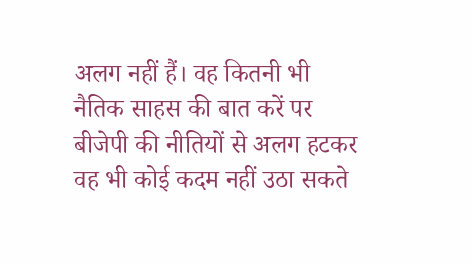अलग नहीं हैं। वह कितनी भी नैतिक साहस की बात करें पर बीजेपी की नीतियों से अलग हटकर वह भी कोई कदम नहीं उठा सकते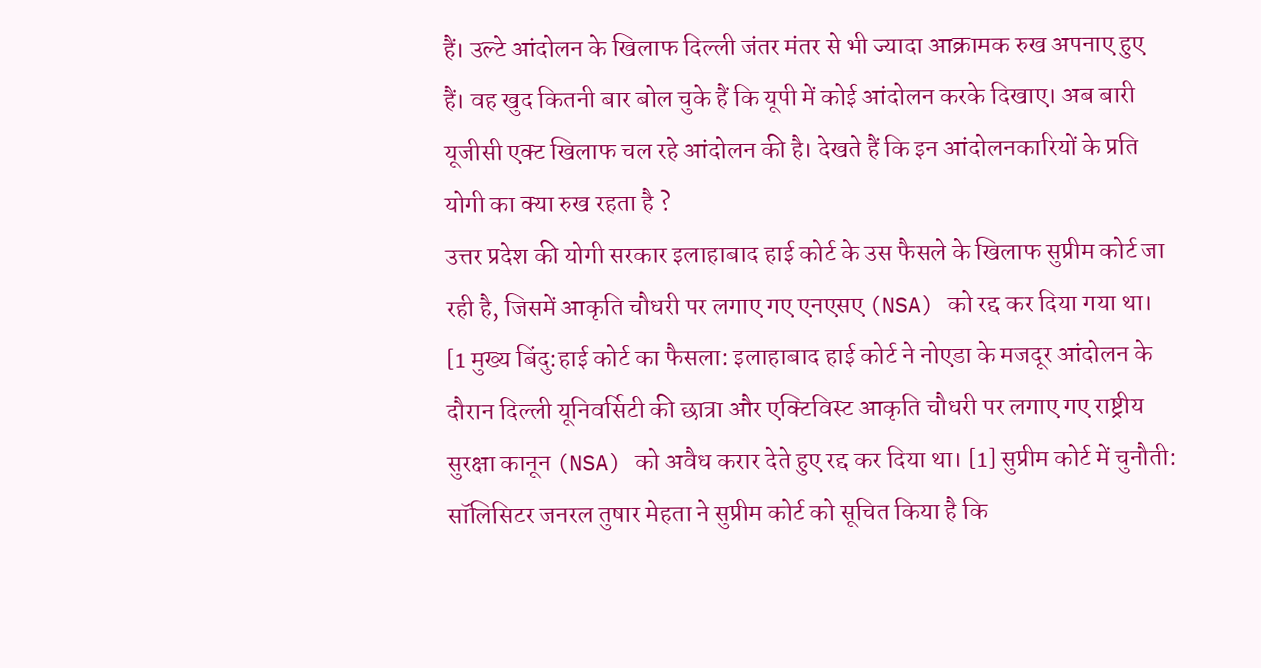हैं। उल्टे आंदोलन के खिलाफ दिल्ली जंतर मंतर से भी ज्यादा आक्रामक रुख अपनाए हुए हैं। वह खुद कितनी बार बोल चुके हैं कि यूपी में कोई आंदोलन करके दिखाए। अब बारी यूजीसी एक्ट खिलाफ चल रहे आंदोलन की है। देखते हैं कि इन आंदोलनकारियों के प्रति योगी का क्या रुख रहता है ?
उत्तर प्रदेश की योगी सरकार इलाहाबाद हाई कोर्ट के उस फैसले के खिलाफ सुप्रीम कोर्ट जा रही है, जिसमें आकृति चौधरी पर लगाए गए एनएसए (NSA) को रद्द कर दिया गया था। [1 मुख्य बिंदु:हाई कोर्ट का फैसला: इलाहाबाद हाई कोर्ट ने नोएडा के मजदूर आंदोलन के दौरान दिल्ली यूनिवर्सिटी की छात्रा और एक्टिविस्ट आकृति चौधरी पर लगाए गए राष्ट्रीय सुरक्षा कानून (NSA) को अवैध करार देते हुए रद्द कर दिया था। [1] सुप्रीम कोर्ट में चुनौती: सॉलिसिटर जनरल तुषार मेहता ने सुप्रीम कोर्ट को सूचित किया है कि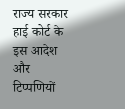राज्य सरकार हाई कोर्ट के इस आदेश और टिप्पणियों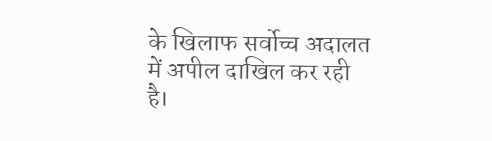के खिलाफ सर्वोच्च अदालत में अपील दाखिल कर रही है।